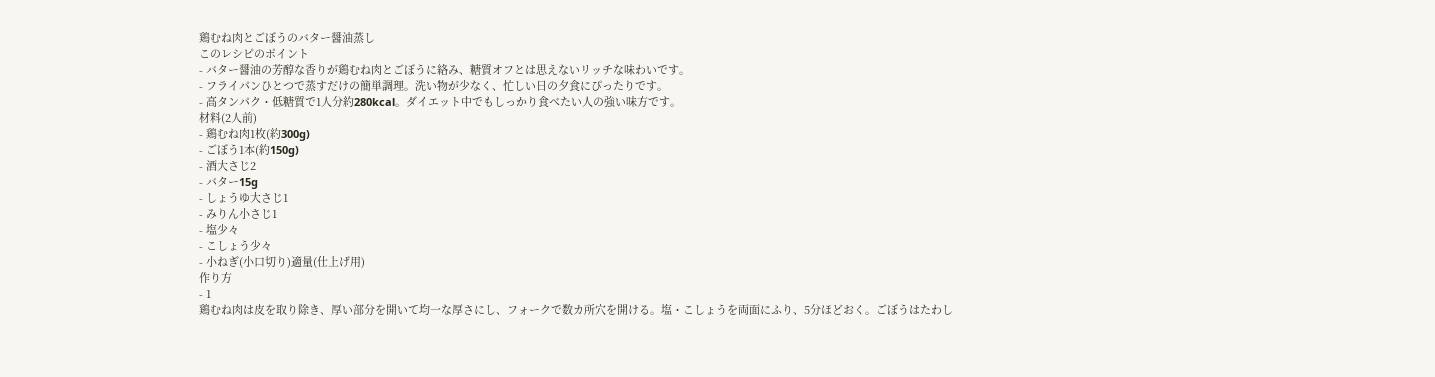鶏むね肉とごぼうのバター醤油蒸し
このレシピのポイント
- バター醤油の芳醇な香りが鶏むね肉とごぼうに絡み、糖質オフとは思えないリッチな味わいです。
- フライパンひとつで蒸すだけの簡単調理。洗い物が少なく、忙しい日の夕食にぴったりです。
- 高タンパク・低糖質で1人分約280kcal。ダイエット中でもしっかり食べたい人の強い味方です。
材料(2人前)
- 鶏むね肉1枚(約300g)
- ごぼう1本(約150g)
- 酒大さじ2
- バター15g
- しょうゆ大さじ1
- みりん小さじ1
- 塩少々
- こしょう少々
- 小ねぎ(小口切り)適量(仕上げ用)
作り方
- 1
鶏むね肉は皮を取り除き、厚い部分を開いて均一な厚さにし、フォークで数カ所穴を開ける。塩・こしょうを両面にふり、5分ほどおく。ごぼうはたわし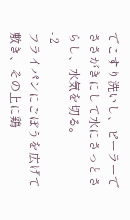でこすり洗いし、ピーラーでささがきにして水にさっとさらし、水気を切る。
- 2
フライパンにごぼうを広げて敷き、その上に鶏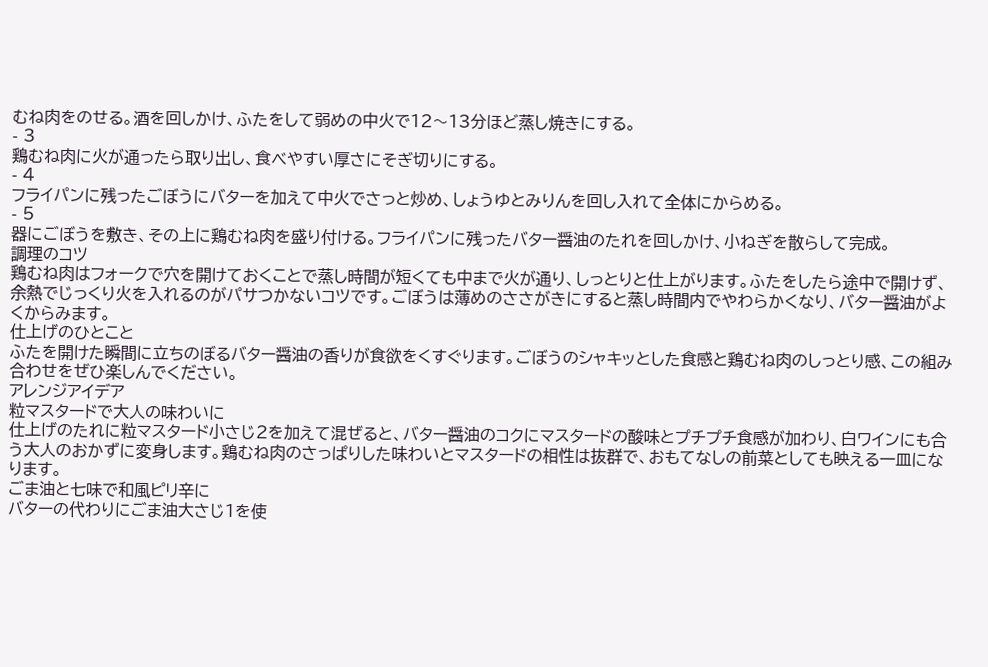むね肉をのせる。酒を回しかけ、ふたをして弱めの中火で12〜13分ほど蒸し焼きにする。
- 3
鶏むね肉に火が通ったら取り出し、食べやすい厚さにそぎ切りにする。
- 4
フライパンに残ったごぼうにバターを加えて中火でさっと炒め、しょうゆとみりんを回し入れて全体にからめる。
- 5
器にごぼうを敷き、その上に鶏むね肉を盛り付ける。フライパンに残ったバター醤油のたれを回しかけ、小ねぎを散らして完成。
調理のコツ
鶏むね肉はフォークで穴を開けておくことで蒸し時間が短くても中まで火が通り、しっとりと仕上がります。ふたをしたら途中で開けず、余熱でじっくり火を入れるのがパサつかないコツです。ごぼうは薄めのささがきにすると蒸し時間内でやわらかくなり、バター醤油がよくからみます。
仕上げのひとこと
ふたを開けた瞬間に立ちのぼるバター醤油の香りが食欲をくすぐります。ごぼうのシャキッとした食感と鶏むね肉のしっとり感、この組み合わせをぜひ楽しんでください。
アレンジアイデア
粒マスタードで大人の味わいに
仕上げのたれに粒マスタード小さじ2を加えて混ぜると、バター醤油のコクにマスタードの酸味とプチプチ食感が加わり、白ワインにも合う大人のおかずに変身します。鶏むね肉のさっぱりした味わいとマスタードの相性は抜群で、おもてなしの前菜としても映える一皿になります。
ごま油と七味で和風ピリ辛に
バターの代わりにごま油大さじ1を使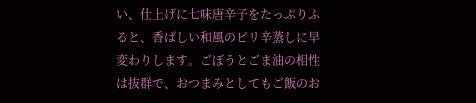い、仕上げに七味唐辛子をたっぷりふると、香ばしい和風のピリ辛蒸しに早変わりします。ごぼうとごま油の相性は抜群で、おつまみとしてもご飯のお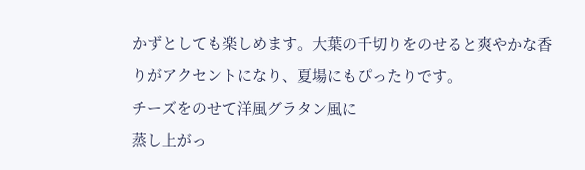かずとしても楽しめます。大葉の千切りをのせると爽やかな香りがアクセントになり、夏場にもぴったりです。
チーズをのせて洋風グラタン風に
蒸し上がっ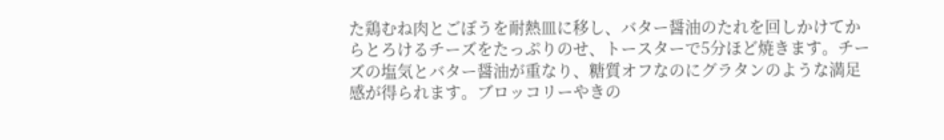た鶏むね肉とごぼうを耐熱皿に移し、バター醤油のたれを回しかけてからとろけるチーズをたっぷりのせ、トースターで5分ほど焼きます。チーズの塩気とバター醤油が重なり、糖質オフなのにグラタンのような満足感が得られます。ブロッコリーやきの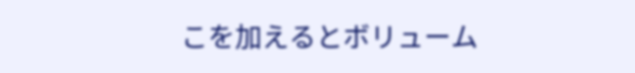こを加えるとボリューム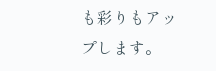も彩りもアップします。